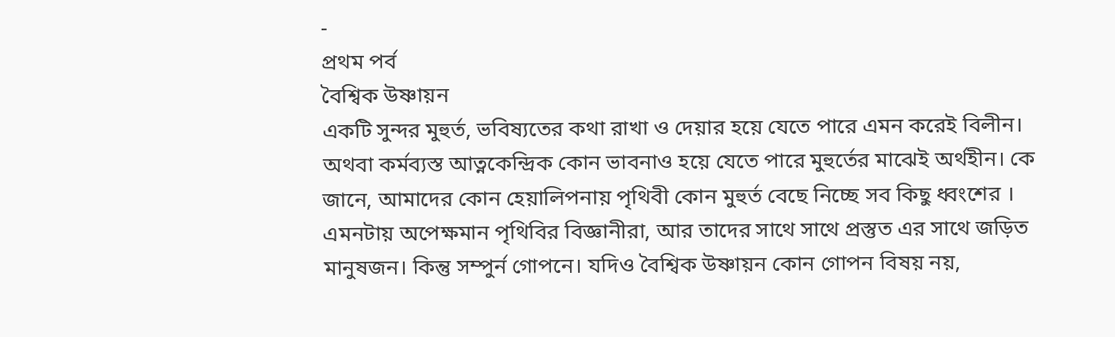-
প্রথম পর্ব
বৈশ্বিক উষ্ণায়ন
একটি সুন্দর মুহুর্ত, ভবিষ্যতের কথা রাখা ও দেয়ার হয়ে যেতে পারে এমন করেই বিলীন। অথবা কর্মব্যস্ত আত্নকেন্দ্রিক কোন ভাবনাও হয়ে যেতে পারে মুহুর্তের মাঝেই অর্থহীন। কে জানে, আমাদের কোন হেয়ালিপনায় পৃথিবী কোন মুহুর্ত বেছে নিচ্ছে সব কিছু ধ্বংশের । এমনটায় অপেক্ষমান পৃথিবির বিজ্ঞানীরা, আর তাদের সাথে সাথে প্রস্তুত এর সাথে জড়িত মানুষজন। কিন্তু সম্পুর্ন গোপনে। যদিও বৈশ্বিক উষ্ণায়ন কোন গোপন বিষয় নয়,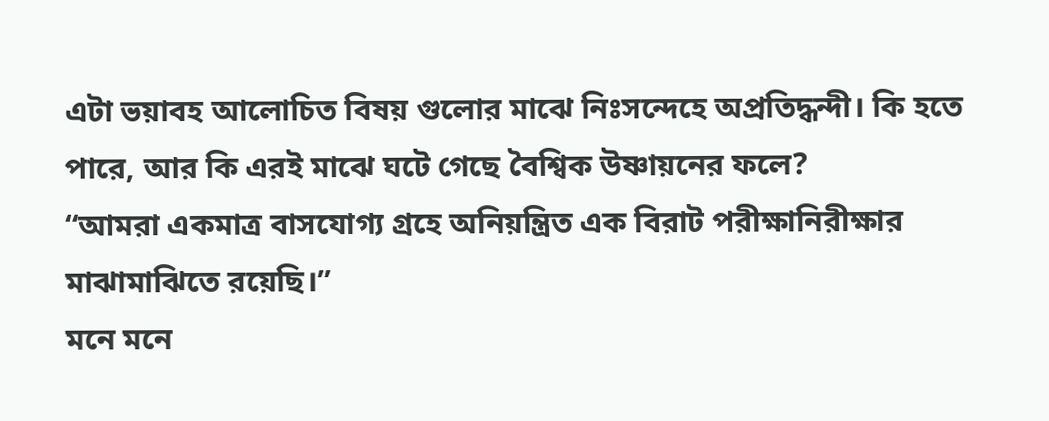এটা ভয়াবহ আলোচিত বিষয় গুলোর মাঝে নিঃসন্দেহে অপ্রতিদ্ধন্দী। কি হতে পারে, আর কি এরই মাঝে ঘটে গেছে বৈশ্বিক উষ্ণায়নের ফলে?
“আমরা একমাত্র বাসযোগ্য গ্রহে অনিয়ন্ত্রিত এক বিরাট পরীক্ষানিরীক্ষার মাঝামাঝিতে রয়েছি।”
মনে মনে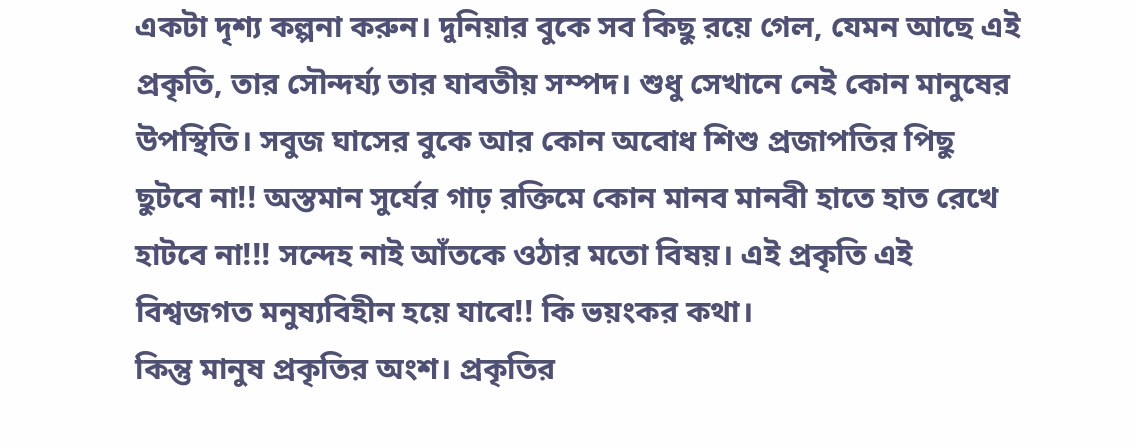একটা দৃশ্য কল্পনা করুন। দুনিয়ার বুকে সব কিছু রয়ে গেল, যেমন আছে এই প্রকৃতি, তার সৌন্দর্য্য তার যাবতীয় সম্পদ। শুধু সেখানে নেই কোন মানুষের উপস্থিতি। সবুজ ঘাসের বুকে আর কোন অবোধ শিশু প্রজাপতির পিছু ছুটবে না!! অস্তমান সুর্যের গাঢ় রক্তিমে কোন মানব মানবী হাতে হাত রেখে হাটবে না!!! সন্দেহ নাই আঁতকে ওঠার মতো বিষয়। এই প্রকৃতি এই বিশ্বজগত মনুষ্যবিহীন হয়ে যাবে!! কি ভয়ংকর কথা।
কিন্তু মানুষ প্রকৃতির অংশ। প্রকৃতির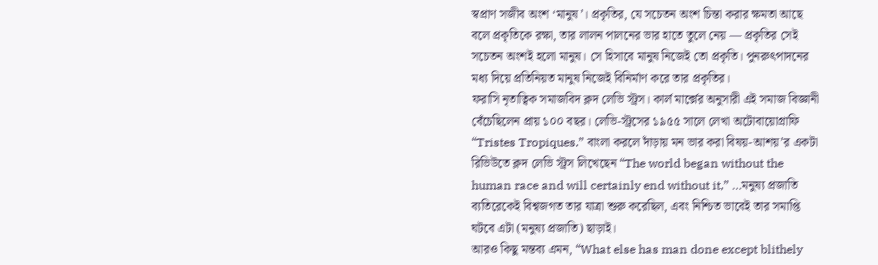স্বপ্রাণ সজীব অংশ ‘মানুষ’। প্রকৃতির, যে সচেতন অংশ চিন্তা করার ক্ষমতা আছে বলে প্রকৃতিকে রক্ষা, তার লালন পালনের ভার হাতে তুলে নেয় — প্রকৃতির সেই সচেতন অংশই হলো মানুষ। সে হিসাবে মানুষ নিজেই তো প্রকৃতি। পুনরুৎপাদনের মধ্য দিয়ে প্রতিনিয়ত মানুষ নিজেই বিনির্মাণ করে তার প্রকৃতির।
ফরাসি নৃতাত্বিক সমাজবিদ ক্লদ লেভি স্ট্রস। কার্ল মার্ক্সের অনুসারী এই সমাজ বিজ্ঞানী বেঁচেছিলেন প্রায় ১০০ বছর। লেভি-স্ট্রসের ১৯৫৫ সালে লেখা অটোবায়োগ্রাফি “Tristes Tropiques.” বাংলা করলে দাঁড়ায় মন ভার করা বিষয়-আশয়’র একটা রিভিউতে ক্লদ লেভি স্ট্রস লিখেছেন “The world began without the human race and will certainly end without it,” …মনুষ্য প্রজাতি ব্যতিরেকেই বিশ্বজগত তার যাত্রা শুরু করেছিল, এবং নিশ্চিত ভাবেই তার সমাপ্তি ঘটবে এটা (মনুষ্য প্রজাতি) ছাড়াই।
আরও কিছু মন্তব্য এমন, “What else has man done except blithely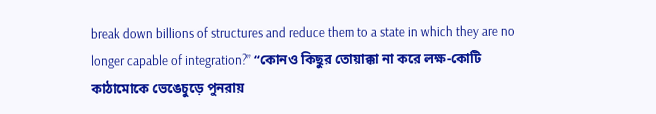break down billions of structures and reduce them to a state in which they are no longer capable of integration?” “কোনও কিছুর তোয়াক্কা না করে লক্ষ-কোটি কাঠামোকে ভেঙেচুড়ে পুনরায়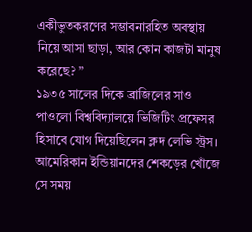একীভুতকরণের সম্ভাবনারহিত অবস্থায় নিয়ে আসা ছাড়া, আর কোন কাজটা মানুষ করেছে? ”
১৯৩৫ সালের দিকে ব্রাজিলের সাও পাওলো বিশ্ববিদ্যালয়ে ভিজিটিং প্রফেসর হিসাবে যোগ দিয়েছিলেন ক্লদ লেভি স্ট্রস। আমেরিকান ইন্ডিয়ানদের শেকড়ের খোঁজে সে সময়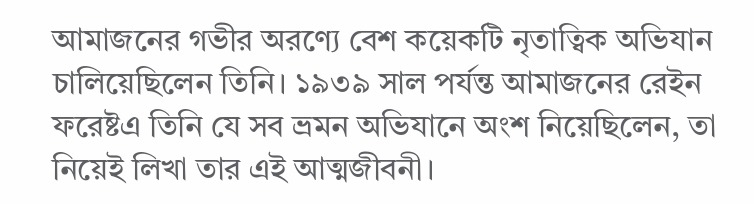আমাজনের গভীর অরণ্যে বেশ কয়েকটি নৃতাত্বিক অভিযান চালিয়েছিলেন তিনি। ১৯৩৯ সাল পর্যন্ত আমাজনের রেইন ফরেষ্টএ তিনি যে সব ভ্রমন অভিযানে অংশ নিয়েছিলেন, তা নিয়েই লিখা তার এই আত্মজীবনী।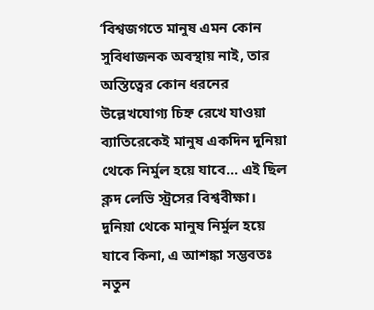‘বিশ্বজগতে মানুষ এমন কোন সুবিধাজনক অবস্থায় নাই, তার অস্তিত্বের কোন ধরনের উল্লেখযোগ্য চিহ্ন রেখে যাওয়া ব্যাতিরেকেই মানুষ একদিন দুনিয়া থেকে নির্মুল হয়ে যাবে… এই ছিল ক্লদ লেভি স্ট্রসের বিশ্ববীক্ষা।
দুনিয়া থেকে মানুষ নির্মুল হয়ে যাবে কিনা, এ আশঙ্কা সম্ভবতঃ নতুন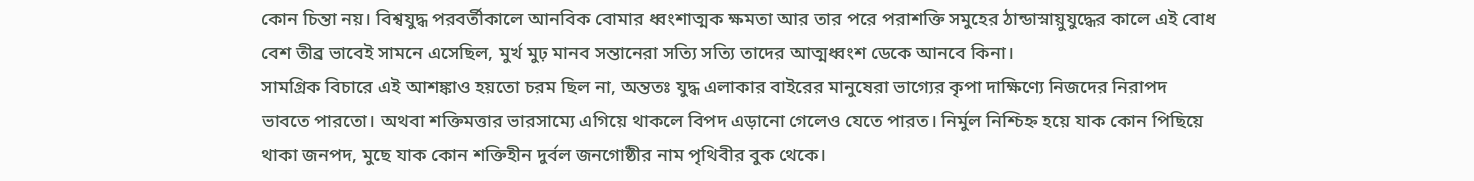কোন চিন্তা নয়। বিশ্বযুদ্ধ পরবর্তীকালে আনবিক বোমার ধ্বংশাত্মক ক্ষমতা আর তার পরে পরাশক্তি সমুহের ঠান্ডাস্নায়ুযুদ্ধের কালে এই বোধ বেশ তীব্র ভাবেই সামনে এসেছিল, মুর্খ মুঢ় মানব সন্তানেরা সত্যি সত্যি তাদের আত্মধ্বংশ ডেকে আনবে কিনা।
সামগ্রিক বিচারে এই আশঙ্কাও হয়তো চরম ছিল না, অন্ততঃ যুদ্ধ এলাকার বাইরের মানুষেরা ভাগ্যের কৃপা দাক্ষিণ্যে নিজদের নিরাপদ ভাবতে পারতো। অথবা শক্তিমত্তার ভারসাম্যে এগিয়ে থাকলে বিপদ এড়ানো গেলেও যেতে পারত। নির্মুল নিশ্চিহ্ন হয়ে যাক কোন পিছিয়ে থাকা জনপদ, মুছে যাক কোন শক্তিহীন দুর্বল জনগোষ্ঠীর নাম পৃথিবীর বুক থেকে।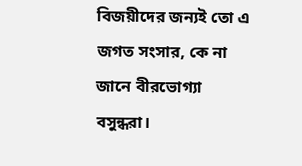বিজয়ীদের জন্যই তো এ জগত সংসার, কে না জানে বীরভোগ্যা বসুন্ধরা।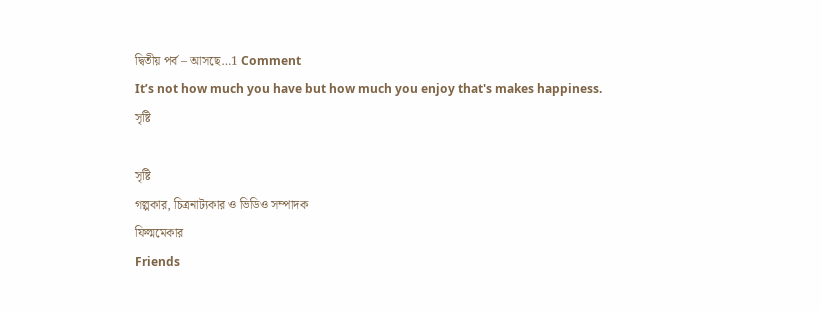দ্বিতীয় পর্ব – আসছে…1 Comment
It’s not how much you have but how much you enjoy that's makes happiness.
সৃষ্টি

সৃষ্টি
গল্পকার, চিত্রনাট্যকার ও ভিডিও সম্পাদক
ফিল্মমেকার
Friends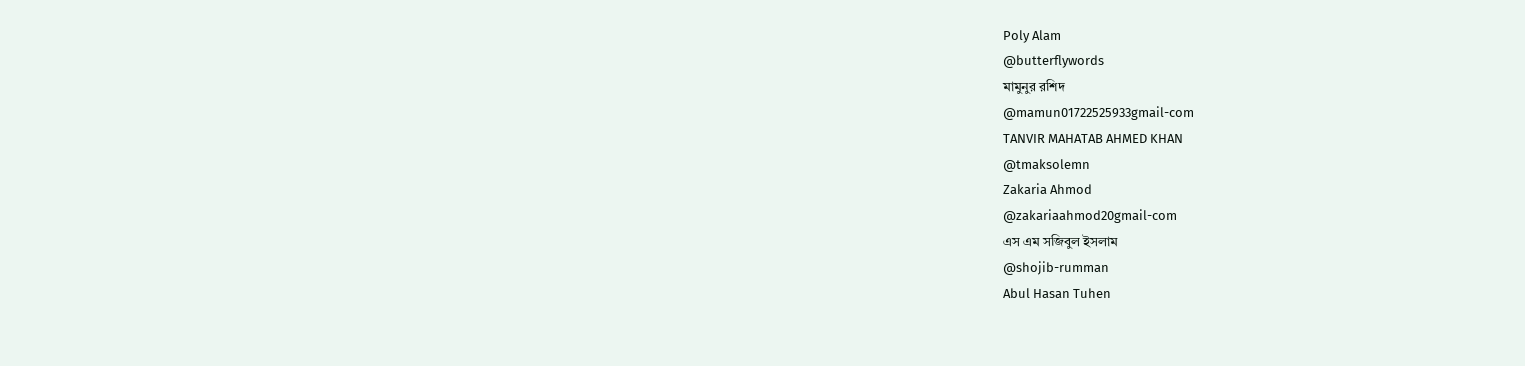Poly Alam
@butterflywords
মামুনুর রশিদ
@mamun01722525933gmail-com
TANVIR MAHATAB AHMED KHAN
@tmaksolemn
Zakaria Ahmod
@zakariaahmod20gmail-com
এস এম সজিবুল ইসলাম
@shojib-rumman
Abul Hasan Tuhen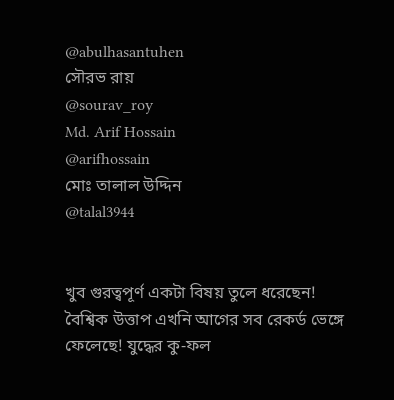@abulhasantuhen
সৌরভ রায়
@sourav_roy
Md. Arif Hossain
@arifhossain
মোঃ তালাল উদ্দিন
@talal3944


খুব গুরত্বপূর্ণ একটা বিষয় তুলে ধরেছেন! বৈশ্বিক উত্তাপ এখনি আগের সব রেকর্ড ভেঙ্গে ফেলেছে! যুদ্ধের কু-ফল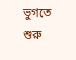ভুগতে শুরু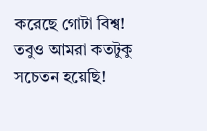করেছে গোটা বিশ্ব! তবুও আমরা কতটুকু সচেতন হয়েছি!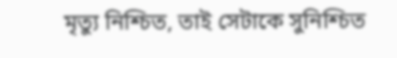মৃত্যু নিশ্চিত, তাই সেটাকে সুনিশ্চিত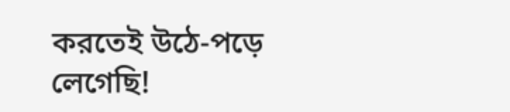করতেই উঠে-পড়ে লেগেছি!